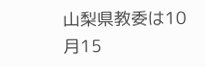山梨県教委は10月15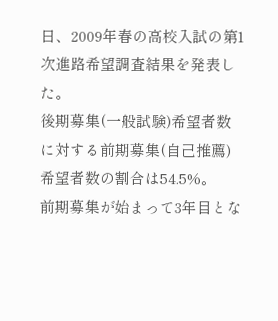日、2009年春の高校入試の第1次進路希望調査結果を発表した。
後期募集(一般試験)希望者数に対する前期募集(自己推薦)希望者数の割合は54.5%。
前期募集が始まって3年目とな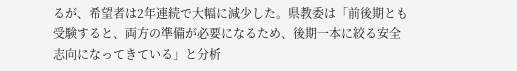るが、希望者は2年連続で大幅に減少した。県教委は「前後期とも受験すると、両方の準備が必要になるため、後期一本に絞る安全志向になってきている」と分析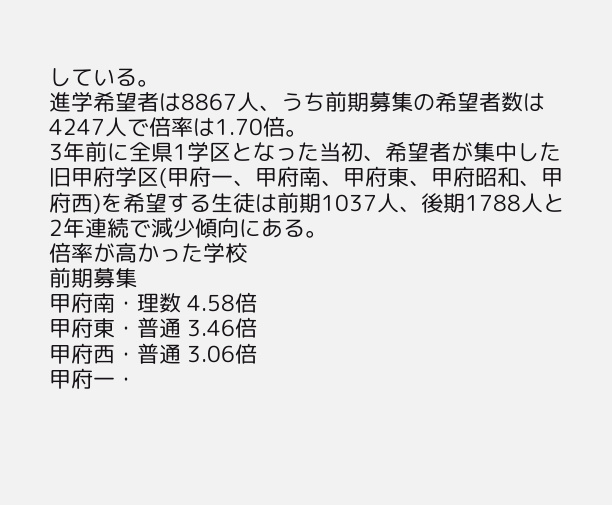している。
進学希望者は8867人、うち前期募集の希望者数は4247人で倍率は1.70倍。
3年前に全県1学区となった当初、希望者が集中した旧甲府学区(甲府一、甲府南、甲府東、甲府昭和、甲府西)を希望する生徒は前期1037人、後期1788人と2年連続で減少傾向にある。
倍率が高かった学校
前期募集
甲府南・理数 4.58倍
甲府東・普通 3.46倍
甲府西・普通 3.06倍
甲府一・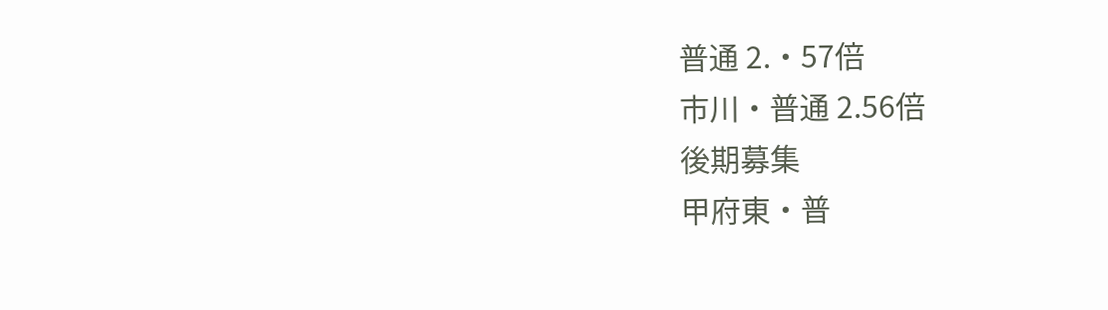普通 2.・57倍
市川・普通 2.56倍
後期募集
甲府東・普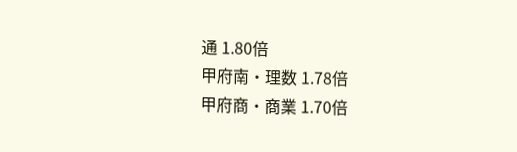通 1.80倍
甲府南・理数 1.78倍
甲府商・商業 1.70倍